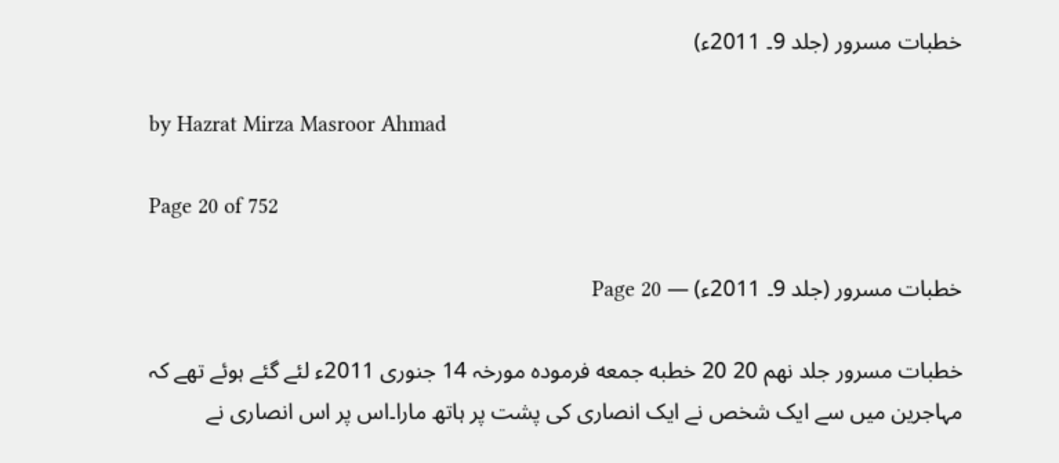خطبات مسرور (جلد 9۔ 2011ء)

by Hazrat Mirza Masroor Ahmad

Page 20 of 752

خطبات مسرور (جلد 9۔ 2011ء) — Page 20

خطبات مسرور جلد نهم 20 20 خطبه جمعه فرمودہ مورخہ 14 جنوری 2011ء لئے گئے ہوئے تھے کہ مہاجرین میں سے ایک شخص نے ایک انصاری کی پشت پر ہاتھ مارا۔اس پر اس انصاری نے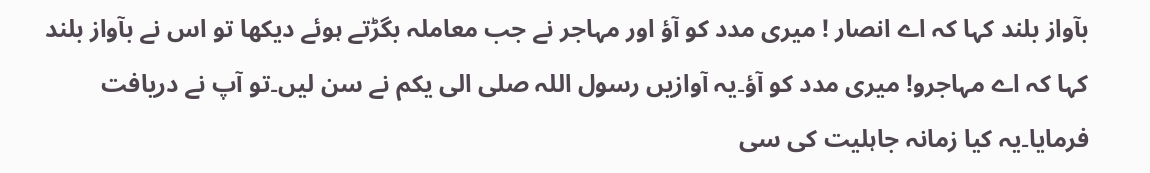بآواز بلند کہا کہ اے انصار ! میری مدد کو آؤ اور مہاجر نے جب معاملہ بگڑتے ہوئے دیکھا تو اس نے بآواز بلند کہا کہ اے مہاجرو! میری مدد کو آؤ۔یہ آوازیں رسول اللہ صلی الی یکم نے سن لیں۔تو آپ نے دریافت فرمایا۔یہ کیا زمانہ جاہلیت کی سی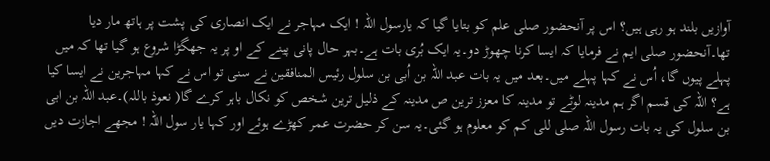آوازیں بلند ہو رہی ہیں؟ اس پر آنحضور صلی علم کو بتایا گیا کہ یارسول اللہ ! ایک مہاجر نے ایک انصاری کی پشت پر ہاتھ مار دیا تھا۔آنحضور صلی ایم نے فرمایا کہ ایسا کرنا چھوڑ دو۔یہ ایک بُری بات ہے۔بہر حال پانی پینے کے او پر یہ جھگڑا شروع ہو گیا تھا کہ میں پہلے پیوں گا، اُس نے کہا پہلے میں۔بعد میں یہ بات عبد اللہ بن اُبی بن سلول رئیس المنافقین نے سنی تو اس نے کہا مہاجرین نے ایسا کیا ہے؟ اللہ کی قسم اگر ہم مدینہ لوٹے تو مدینہ کا معزز ترین ص مدینہ کے ذلیل ترین شخص کو نکال باہر کرے گا( نعوذ باللہ)۔عبد اللہ بن ابی بن سلول کی یہ بات رسول اللہ صلی للی کم کو معلوم ہو گئی۔یہ سن کر حضرت عمر کھڑے ہوئے اور کہا یار سول اللہ ! مجھے اجازت دیں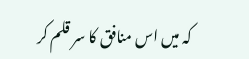کہ میں اس منافق کا سر قلم کر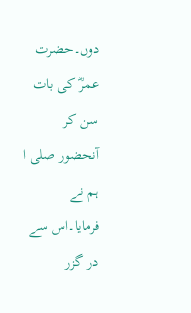دوں۔حضرت عمرؓ کی بات سن کر آنحضور صلی ا ہم نے فرمایا۔اس سے در گزر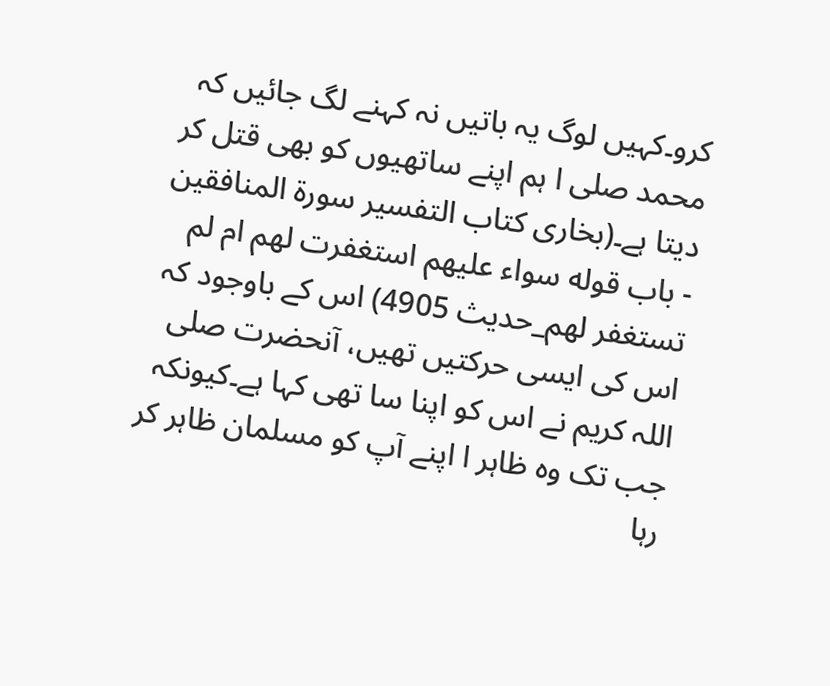کرو۔کہیں لوگ یہ باتیں نہ کہنے لگ جائیں کہ محمد صلی ا ہم اپنے ساتھیوں کو بھی قتل کر دیتا ہے۔(بخاری کتاب التفسير سورة المنافقين - باب قوله سواء عليهم استغفرت لهم ام لم تستغفر لهم_حديث 4905) اس کے باوجود کہ اس کی ایسی حرکتیں تھیں، آنحضرت صلی اللہ کریم نے اس کو اپنا سا تھی کہا ہے۔کیونکہ جب تک وہ ظاہر ا اپنے آپ کو مسلمان ظاہر کر رہا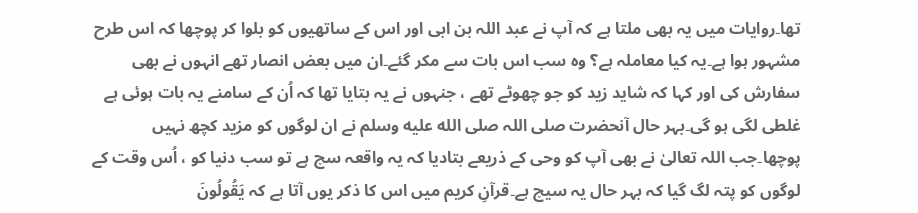تھا۔روایات میں یہ بھی ملتا ہے کہ آپ نے عبد اللہ بن ابی اور اس کے ساتھیوں کو بلوا کر پوچھا کہ اس طرح مشہور ہوا ہے۔یہ کیا معاملہ ہے؟ وہ سب اس بات سے مکر گئے۔ان میں بعض انصار تھے انہوں نے بھی سفارش کی اور کہا کہ شاید زید کو جو چھوٹے تھے ، جنہوں نے یہ بتایا تھا کہ اُن کے سامنے یہ بات ہوئی ہے غلطی لگی ہو گی۔بہر حال آنحضرت صلی اللہ صلى الله عليه وسلم نے ان لوگوں کو مزید کچھ نہیں پوچھا۔جب اللہ تعالیٰ نے بھی آپ کو وحی کے ذریعے بتادیا کہ یہ واقعہ سچ ہے تو سب دنیا کو ، اُس وقت کے لوگوں کو پتہ لگ گیا کہ بہر حال یہ سیچ ہے۔قرآنِ کریم میں اس کا ذکر یوں آتا ہے کہ يَقُولُونَ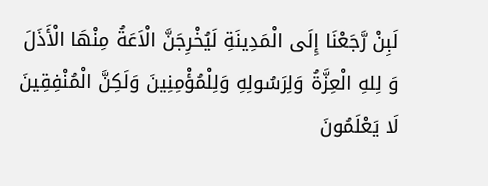لَبِنْ رَّجَعْنَا إِلَى الْمَدِينَةِ لَيُخْرِجَنَّ الْاَعَةُ مِنْهَا الْأَذَلَ وَ لِلهِ الْعِزَّةُ وَلِرَسُولِهِ وَلِلْمُؤْمِنِينَ وَلَكِنَّ الْمُنْفِقِينَ لَا يَعْلَمُونَ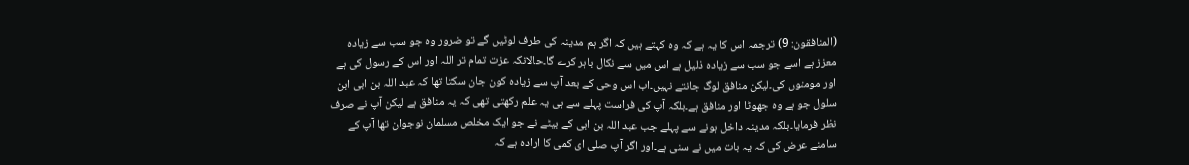(المنافقون: 9) ترجمہ اس کا یہ ہے کہ وہ کہتے ہیں کہ اگر ہم مدینہ کی طرف لوٹیں گے تو ضرور وہ جو سب سے زیادہ معزز ہے اسے جو سب سے زیادہ ذلیل ہے اس میں سے نکال باہر کرے گا۔حالانکہ عزت تمام تر اللہ اور اس کے رسول کی ہے اور مومنوں کی۔لیکن منافق لوگ جانتے نہیں۔اب اس وحی کے بعد آپ سے زیادہ کون جان سکتا تھا کہ عبد اللہ بن ابی ابن سلول جو ہے وہ جھوٹا اور منافق ہے۔بلکہ آپ کی فراست پہلے سے ہی یہ علم رکھتی تھی کہ یہ منافق ہے لیکن آپ نے صرف نظر فرمایا۔بلکہ مدینہ داخل ہونے سے پہلے جب عبد اللہ بن ابی کے بیٹے نے جو ایک مخلص مسلمان نوجوان تھا آپ کے سامنے عرض کی کہ یہ بات میں نے سنی ہے۔اور اگر آپ صلی ای کمی کا ارادہ ہے کہ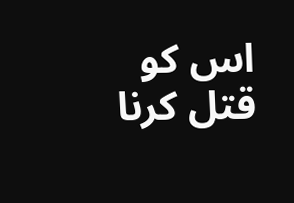اس کو قتل کرنا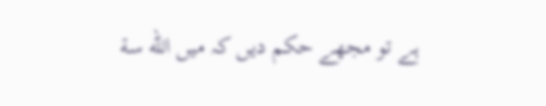ہے تو مجھے حکم دیں کہ میں الله سة